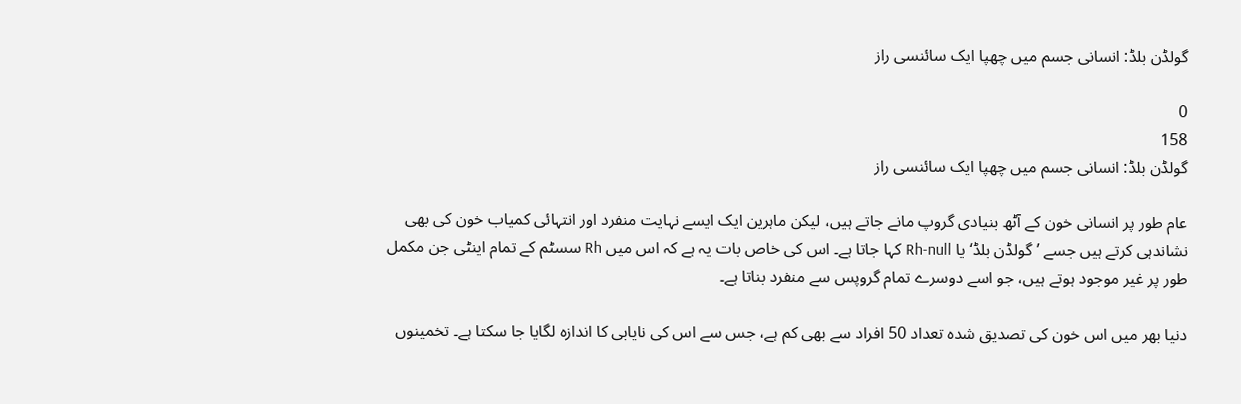گولڈن بلڈ: انسانی جسم میں چھپا ایک سائنسی راز

0
158
گولڈن بلڈ: انسانی جسم میں چھپا ایک سائنسی راز

عام طور پر انسانی خون کے آٹھ بنیادی گروپ مانے جاتے ہیں، لیکن ماہرین ایک ایسے نہایت منفرد اور انتہائی کمیاب خون کی بھی نشاندہی کرتے ہیں جسے ’گولڈن بلڈ‘ یا Rh-null کہا جاتا ہے۔ اس کی خاص بات یہ ہے کہ اس میں Rh سسٹم کے تمام اینٹی جن مکمل طور پر غیر موجود ہوتے ہیں، جو اسے دوسرے تمام گروپس سے منفرد بناتا ہے۔

دنیا بھر میں اس خون کی تصدیق شدہ تعداد 50 افراد سے بھی کم ہے، جس سے اس کی نایابی کا اندازہ لگایا جا سکتا ہے۔ تخمینوں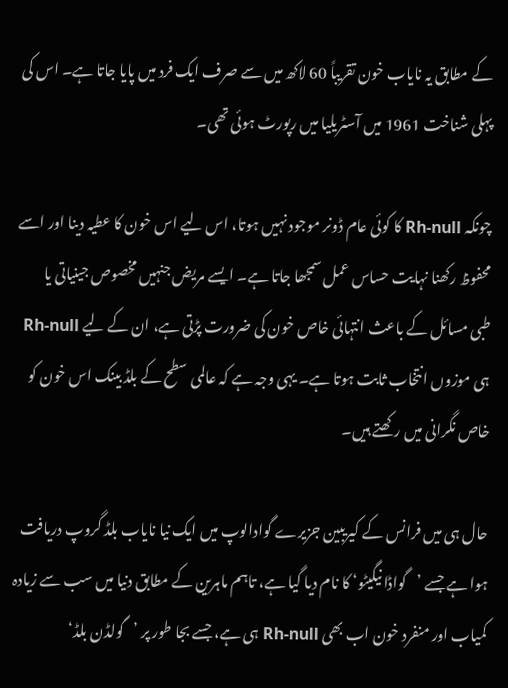کے مطابق یہ نایاب خون تقریباً 60 لاکھ میں سے صرف ایک فرد میں پایا جاتا ہے۔ اس کی پہلی شناخت 1961 میں آسٹریلیا میں رپورٹ ہوئی تھی۔

چونکہ Rh-null کا کوئی عام ڈونر موجود نہیں ہوتا، اس لیے اس خون کا عطیہ دینا اور اسے محفوظ رکھنا نہایت حساس عمل سمجھا جاتا ہے۔ ایسے مریض جنہیں مخصوص جینیاتی یا طبی مسائل کے باعث انتہائی خاص خون کی ضرورت پڑتی ہے، ان کے لیے Rh-null ہی موزوں انتخاب ثابت ہوتا ہے۔ یہی وجہ ہے کہ عالمی سطح کے بلڈ بینک اس خون کو خاص نگرانی میں رکھتے ہیں۔

حال ہی میں فرانس کے کیریبین جزیرے گوادالوپ میں ایک نیا نایاب بلڈ گروپ دریافت ہوا ہے جسے ’گواڈا نیگیٹو‘ کا نام دیا گیا ہے، تاہم ماہرین کے مطابق دنیا میں سب سے زیادہ کمیاب اور منفرد خون اب بھی Rh-null ہی ہے، جسے بجا طور پر ’گولڈن بلڈ‘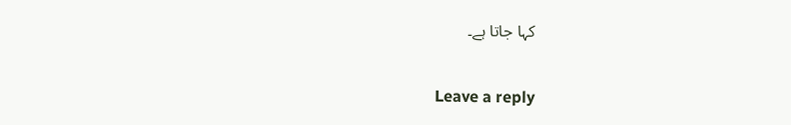کہا جاتا ہے۔

Leave a reply